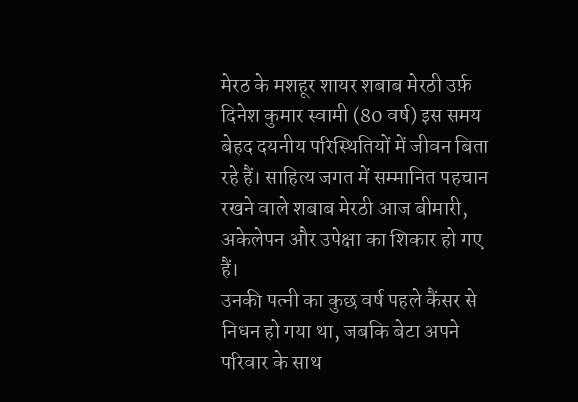मेरठ के मशहूर शायर शबाब मेरठी उर्फ़ दिनेश कुमार स्वामी (80 वर्ष) इस समय बेहद दयनीय परिस्थितियों में जीवन बिता रहे हैं। साहित्य जगत में सम्मानित पहचान रखने वाले शबाब मेरठी आज बीमारी, अकेलेपन और उपेक्षा का शिकार हो गए हैं।
उनकी पत्नी का कुछ वर्ष पहले कैंसर से निधन हो गया था, जबकि बेटा अपने परिवार के साथ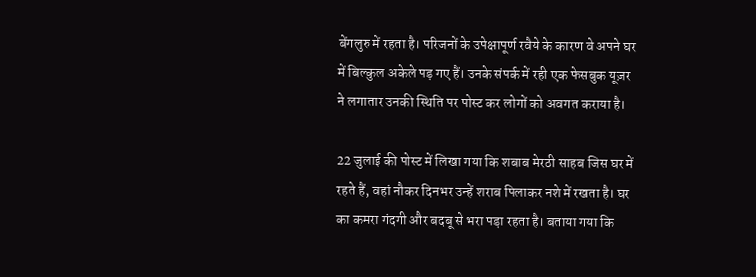बेंगलुरु में रहता है। परिजनों के उपेक्षापूर्ण रवैये के कारण वे अपने घर में बिल्कुल अकेले पड़ गए हैं। उनके संपर्क में रही एक फेसबुक यूज़र ने लगातार उनकी स्थिति पर पोस्ट कर लोगों को अवगत कराया है।

22 जुलाई की पोस्ट में लिखा गया कि शबाब मेरठी साहब जिस घर में रहते हैं, वहां नौकर दिनभर उन्हें शराब पिलाकर नशे में रखता है। घर का कमरा गंदगी और बदबू से भरा पड़ा रहता है। बताया गया कि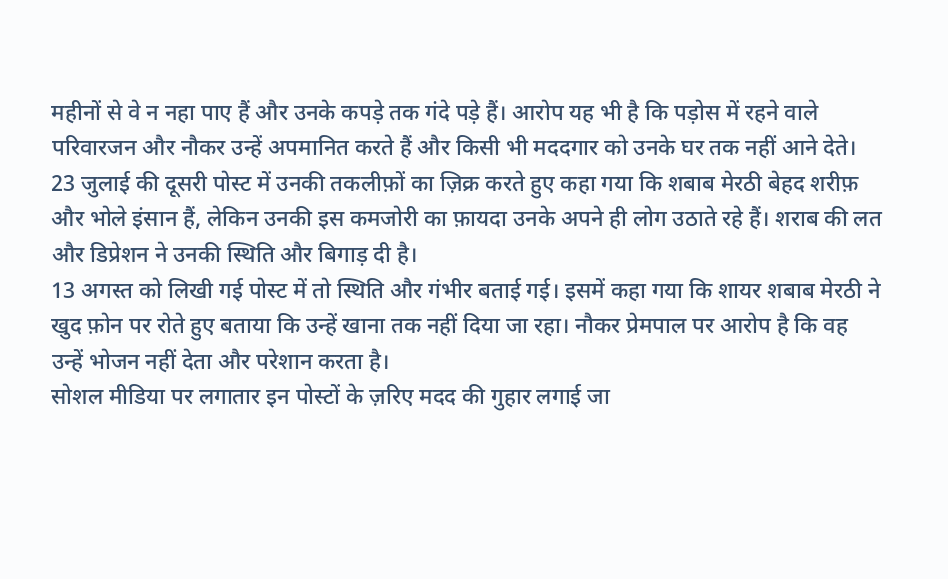महीनों से वे न नहा पाए हैं और उनके कपड़े तक गंदे पड़े हैं। आरोप यह भी है कि पड़ोस में रहने वाले परिवारजन और नौकर उन्हें अपमानित करते हैं और किसी भी मददगार को उनके घर तक नहीं आने देते।
23 जुलाई की दूसरी पोस्ट में उनकी तकलीफ़ों का ज़िक्र करते हुए कहा गया कि शबाब मेरठी बेहद शरीफ़ और भोले इंसान हैं, लेकिन उनकी इस कमजोरी का फ़ायदा उनके अपने ही लोग उठाते रहे हैं। शराब की लत और डिप्रेशन ने उनकी स्थिति और बिगाड़ दी है।
13 अगस्त को लिखी गई पोस्ट में तो स्थिति और गंभीर बताई गई। इसमें कहा गया कि शायर शबाब मेरठी ने खुद फ़ोन पर रोते हुए बताया कि उन्हें खाना तक नहीं दिया जा रहा। नौकर प्रेमपाल पर आरोप है कि वह उन्हें भोजन नहीं देता और परेशान करता है।
सोशल मीडिया पर लगातार इन पोस्टों के ज़रिए मदद की गुहार लगाई जा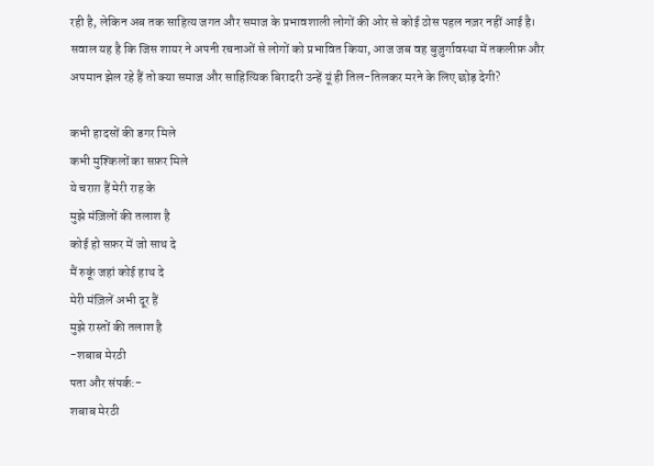रही है, लेकिन अब तक साहित्य जगत और समाज के प्रभावशाली लोगों की ओर से कोई ठोस पहल नज़र नहीं आई है।
सवाल यह है कि जिस शायर ने अपनी रचनाओं से लोगों को प्रभावित किया, आज जब वह बुज़ुर्गावस्था में तकलीफ़ और अपमान झेल रहे हैं तो क्या समाज और साहित्यिक बिरादरी उन्हें यूं ही तिल-तिलकर मरने के लिए छोड़ देगी?

कभी हादसों की डगर मिले
कभी मुश्किलों का सफ़र मिले
ये चराग़ हैं मेरी राह के
मुझे मंज़िलों की तलाश है
कोई हो सफ़र में जो साथ दे
मैं रुकूं जहां कोई हाथ दे
मेरी मंज़िलें अभी दूर हैं
मुझे रास्तों की तलाश है
-शबाब मेरठी
पता और संपर्क:-
शबाब मेरठी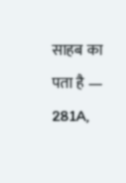साहब का पता है — 281A,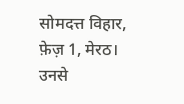सोमदत्त विहार, फ़ेज़ 1, मेरठ। उनसे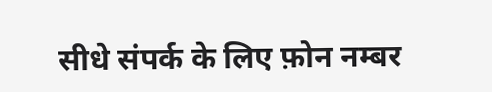सीधे संपर्क के लिए फ़ोन नम्बर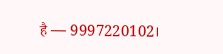है — 9997220102।